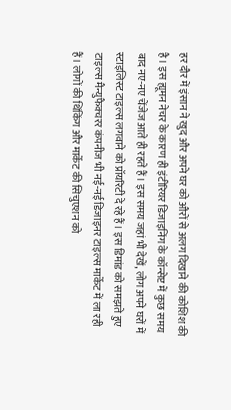हर दौर में इंसान ने खुद और अपने घर को औरों से अलग दिखाने की कोशिश की है। इस ह्यूमन नेचर के कारण ही इंटीरियर डिजाइनिंग के कॉन्सेप्ट में कुछ समय बाद नए-नए चेंजेज आते ही रहते हैं। इस समय जहां भी देखें, लोग अपने घरों में स्टाइलिस्ट टाइल्स लगवाने को प्रॉयरिटी दे रहे हैं। इस डिमांड को समझते हुए टाइल्स मैन्युफैक्चरर कंपनीज भी नई-नई डिजाइनर टाइल्स मार्केट में ला रही हैं। लोगों की थिंकिंग और मार्केट की सिचुएशन को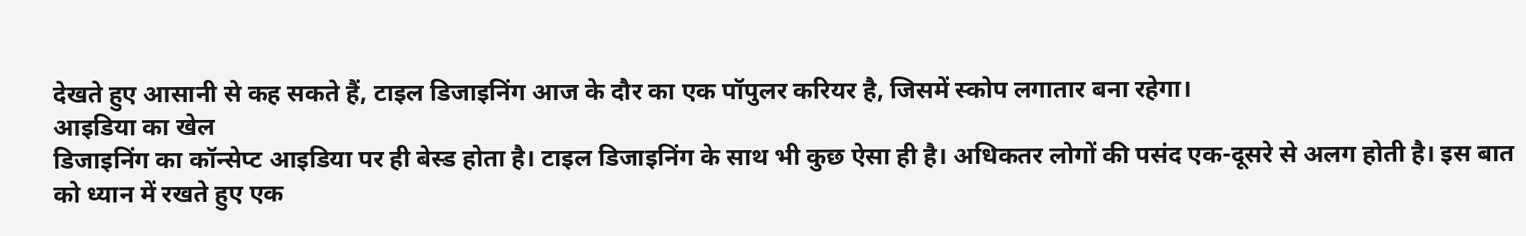देखते हुए आसानी से कह सकते हैं, टाइल डिजाइनिंग आज के दौर का एक पॉपुलर करियर है, जिसमें स्कोप लगातार बना रहेगा।
आइडिया का खेल
डिजाइनिंग का कॉन्सेप्ट आइडिया पर ही बेस्ड होता है। टाइल डिजाइनिंग के साथ भी कुछ ऐसा ही है। अधिकतर लोगों की पसंद एक-दूसरे से अलग होती है। इस बात को ध्यान में रखते हुए एक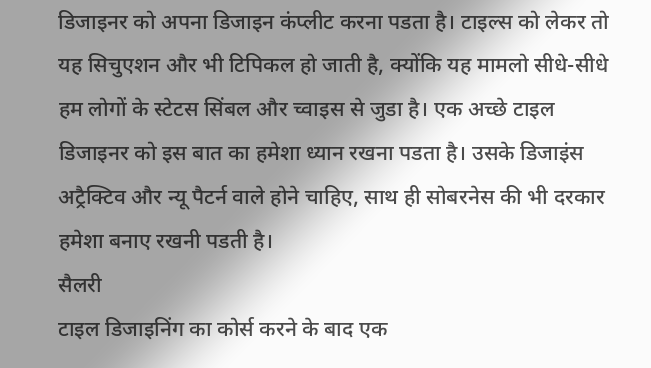डिजाइनर को अपना डिजाइन कंप्लीट करना पडता है। टाइल्स को लेकर तो यह सिचुएशन और भी टिपिकल हो जाती है, क्योंकि यह मामलो सीधे-सीधे हम लोगों के स्टेटस सिंबल और च्वाइस से जुडा है। एक अच्छे टाइल डिजाइनर को इस बात का हमेशा ध्यान रखना पडता है। उसके डिजाइंस अट्रैक्टिव और न्यू पैटर्न वाले होने चाहिए, साथ ही सोबरनेस की भी दरकार हमेशा बनाए रखनी पडती है।
सैलरी
टाइल डिजाइनिंग का कोर्स करने के बाद एक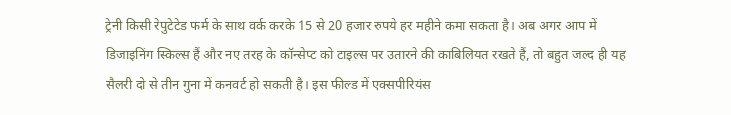ट्रेनी किसी रेपुटेटेड फर्म के साथ वर्क करके 15 से 20 हजार रुपये हर महीने कमा सकता है। अब अगर आप में डिजाइनिंग स्किल्स हैं और नए तरह के कॉन्सेप्ट को टाइल्स पर उतारने की काबिलियत रखते हैं, तो बहुत जल्द ही यह सैलरी दो से तीन गुना में कनवर्ट हो सकती है। इस फील्ड में एक्सपीरियंस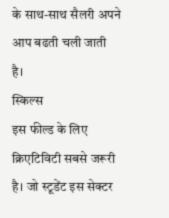के साथ-साथ सैलरी अपने आप बढती चली जाती है।
स्किल्स
इस फील्ड के लिए क्रिएटिविटी सबसे जरूरी है। जो स्टूडेंट इस सेक्टर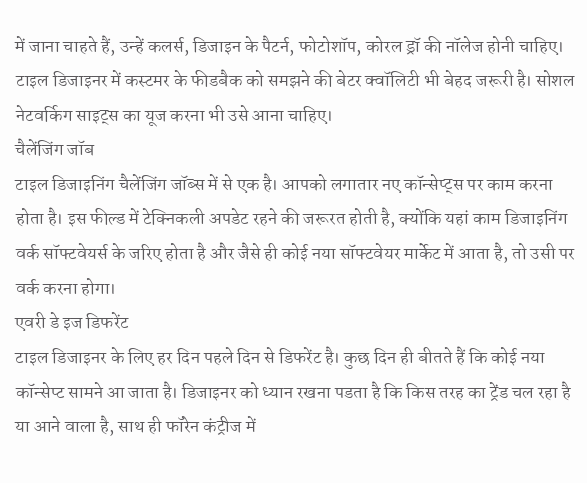में जाना चाहते हैं, उन्हें कलर्स, डिजाइन के पैटर्न, फोटोशॉप, कोरल ड्रॉ की नॉलेज होनी चाहिए। टाइल डिजाइनर में कस्टमर के फीडबैक को समझने की बेटर क्वॉलिटी भी बेहद जरूरी है। सोशल नेटवर्किग साइट्स का यूज करना भी उसे आना चाहिए।
चैलेंजिंग जॉब
टाइल डिजाइनिंग चैलेंजिंग जॉब्स में से एक है। आपको लगातार नए कॉन्सेप्ट्स पर काम करना होता है। इस फील्ड में टेक्निकली अपडेट रहने की जरूरत होती है, क्योंकि यहां काम डिजाइनिंग वर्क सॉफ्टवेयर्स के जरिए होता है और जैसे ही कोई नया सॉफ्टवेयर मार्केट में आता है, तो उसी पर वर्क करना होगा।
एवरी डे इज डिफरेंट
टाइल डिजाइनर के लिए हर दिन पहले दिन से डिफरेंट है। कुछ दिन ही बीतते हैं कि कोई नया कॉन्सेप्ट सामने आ जाता है। डिजाइनर को ध्यान रखना पडता है कि किस तरह का ट्रेंड चल रहा है या आने वाला है, साथ ही फॉरेन कंट्रीज में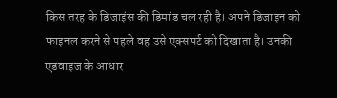किस तरह के डिजाइंस की डिमांड चल रही है। अपने डिजाइन को फाइनल करने से पहले वह उसे एक्सपर्ट को दिखाता है। उनकी एडवाइज के आधार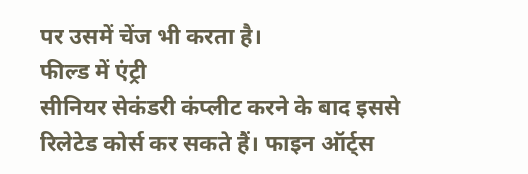पर उसमें चेंज भी करता है।
फील्ड में एंट्री
सीनियर सेकंडरी कंप्लीट करने के बाद इससे रिलेटेड कोर्स कर सकते हैं। फाइन ऑर्ट्स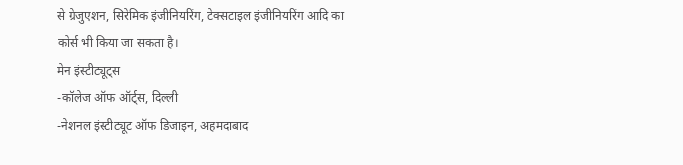से ग्रेजुएशन, सिरेमिक इंजीनियरिंग, टेक्सटाइल इंजीनियरिंग आदि का कोर्स भी किया जा सकता है।
मेन इंस्टीट्यूट्स
-कॉलेज ऑफ ऑर्ट्स, दिल्ली
-नेशनल इंस्टीट्यूट ऑफ डिजाइन, अहमदाबाद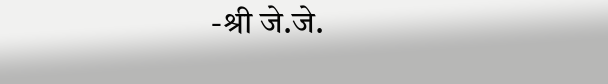-श्री जे.जे.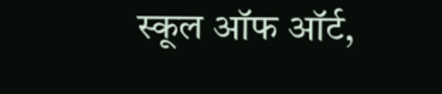स्कूल ऑफ ऑर्ट,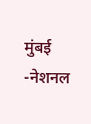मुंबई
-नेशनल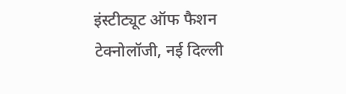इंस्टीट्यूट ऑफ फैशन टेक्नोलॉजी, नई दिल्ली